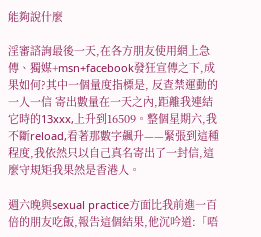能夠說什麼

淫審諮詢最後一天,在各方朋友使用網上急傳、獨媒+msn+facebook發狂宣傳之下,成果如何?其中一個量度指標是, 反查禁運動的一人一信 寄出數量在一天之內,距離我連結它時的13xxx,上升到16509。整個星期六,我不斷reload,看著那數字飆升——緊張到這種程度,我依然只以自己真名寄出了一封信,這麼守規矩我果然是香港人。

週六晚與sexual practice方面比我前進一百倍的朋友吃飯,報告這個結果,他沉吟道:「唔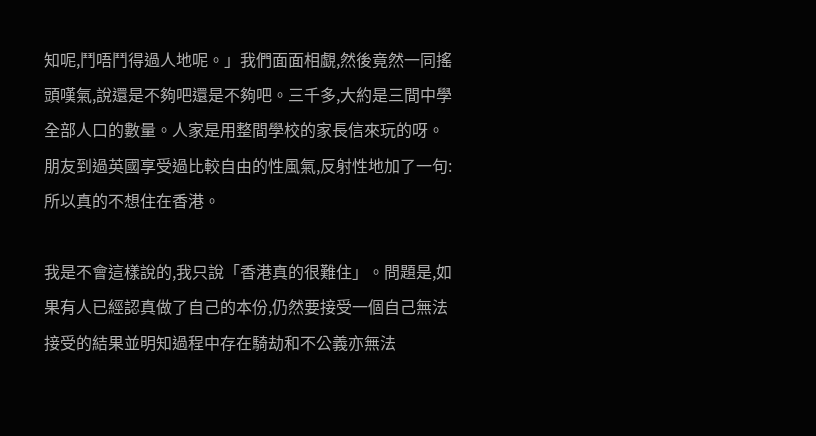知呢,鬥唔鬥得過人地呢。」我們面面相覷,然後竟然一同搖頭嘆氣,說還是不夠吧還是不夠吧。三千多,大約是三間中學全部人口的數量。人家是用整間學校的家長信來玩的呀。朋友到過英國享受過比較自由的性風氣,反射性地加了一句:所以真的不想住在香港。

我是不會這樣說的,我只說「香港真的很難住」。問題是,如果有人已經認真做了自己的本份,仍然要接受一個自己無法接受的結果並明知過程中存在騎劫和不公義亦無法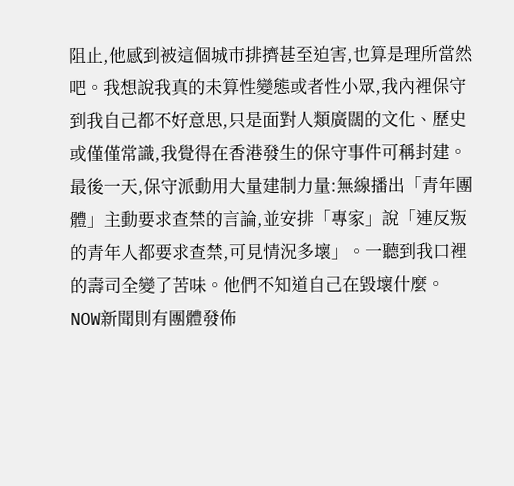阻止,他感到被這個城巿排擠甚至迫害,也算是理所當然吧。我想說我真的未算性變態或者性小眾,我內裡保守到我自己都不好意思,只是面對人類廣闊的文化、歷史或僅僅常識,我覺得在香港發生的保守事件可稱封建。最後一天,保守派動用大量建制力量:無線播出「青年團體」主動要求查禁的言論,並安排「專家」說「連反叛的青年人都要求查禁,可見情況多壞」。一聽到我口裡的壽司全變了苦味。他們不知道自己在毀壞什麼。NOW新聞則有團體發佈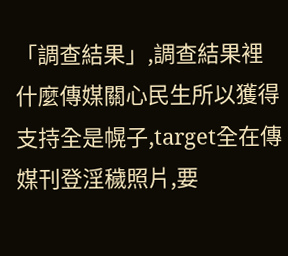「調查結果」,調查結果裡什麼傳媒關心民生所以獲得支持全是幌子,target全在傳媒刊登淫穢照片,要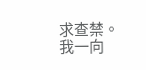求查禁。我一向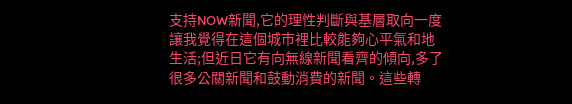支持NOW新聞,它的理性判斷與基層取向一度讓我覺得在這個城巿裡比較能夠心平氣和地生活;但近日它有向無線新聞看齊的傾向,多了很多公關新聞和鼓動消費的新聞。這些轉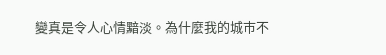變真是令人心情黯淡。為什麼我的城巿不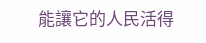能讓它的人民活得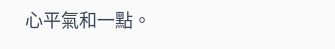心平氣和一點。